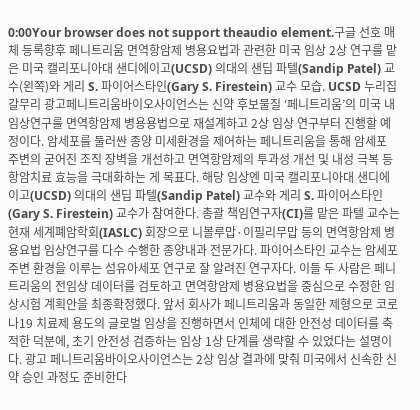0:00Your browser does not support theaudio element.구글 선호 매체 등록향후 페니트리움 면역항암제 병용요법과 관련한 미국 임상 2상 연구를 맡은 미국 캘리포니아대 샌디에이고(UCSD) 의대의 샌딥 파텔(Sandip Patel) 교수(왼쪽)와 게리 S. 파이어스타인(Gary S. Firestein) 교수 모습. UCSD 누리집 갈무리 광고페니트리움바이오사이언스는 신약 후보물질 ‘페니트리움’의 미국 내 임상연구를 면역항암제 병용용법으로 재설계하고 2상 임상 연구부터 진행할 예정이다. 암세포를 둘러싼 종양 미세환경을 제어하는 페니트리움을 통해 암세포 주변의 굳어진 조직 장벽을 개선하고 면역항암제의 투과성 개선 및 내성 극복 등 항암치료 효능을 극대화하는 게 목표다. 해당 임상엔 미국 캘리포니아대 샌디에이고(UCSD) 의대의 샌딥 파텔(Sandip Patel) 교수와 게리 S. 파이어스타인(Gary S. Firestein) 교수가 참여한다. 총괄 책임연구자(CI)를 맡은 파텔 교수는 현재 세계폐암학회(IASLC) 회장으로 니볼루맙·이필리무맙 등의 면역항암제 병용요법 임상연구를 다수 수행한 종양내과 전문가다. 파이어스타인 교수는 암세포 주변 환경을 이루는 섬유아세포 연구로 잘 알려진 연구자다. 이들 두 사람은 페니트리움의 전임상 데이터를 검토하고 면역항암제 병용요법을 중심으로 수정한 임상시험 계획안을 최종확정했다. 앞서 회사가 페니트리움과 동일한 제형으로 코로나19 치료제 용도의 글로벌 임상을 진행하면서 인체에 대한 안전성 데이터를 축적한 덕분에, 초기 안전성 검증하는 임상 1상 단계를 생략할 수 있었다는 설명이다. 광고 페니트리움바이오사이언스는 2상 임상 결과에 맞춰 미국에서 신속한 신약 승인 과정도 준비한다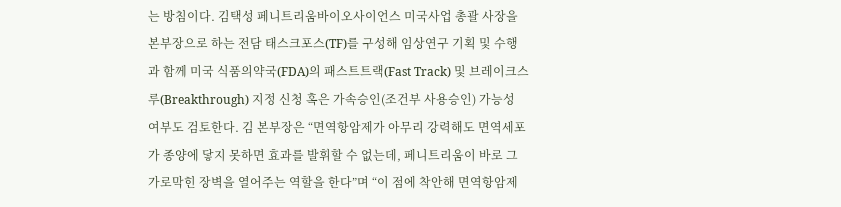는 방침이다. 김택성 페니트리움바이오사이언스 미국사업 총괄 사장을 본부장으로 하는 전담 태스크포스(TF)를 구성해 임상연구 기획 및 수행과 함께 미국 식품의약국(FDA)의 패스트트랙(Fast Track) 및 브레이크스루(Breakthrough) 지정 신청 혹은 가속승인(조건부 사용승인) 가능성 여부도 검토한다. 김 본부장은 “면역항암제가 아무리 강력해도 면역세포가 종양에 닿지 못하면 효과를 발휘할 수 없는데, 페니트리움이 바로 그 가로막힌 장벽을 열어주는 역할을 한다”며 “이 점에 착안해 면역항암제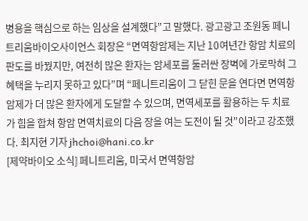병용을 핵심으로 하는 임상을 설계했다”고 말했다. 광고광고 조원동 페니트리움바이오사이언스 회장은 “면역항암제는 지난 10여년간 항암 치료의 판도를 바꿨지만, 여전히 많은 환자는 암세포를 둘러싼 장벽에 가로막혀 그 혜택을 누리지 못하고 있다”며 “페니트리움이 그 닫힌 문을 연다면 면역항암제가 더 많은 환자에게 도달할 수 있으며, 면역세포를 활용하는 두 치료가 힘을 합쳐 항암 면역치료의 다음 장을 여는 도전이 될 것”이라고 강조했다. 최지현 기자 jhchoi@hani.co.kr
[제약바이오 소식] 페니트리움, 미국서 면역항암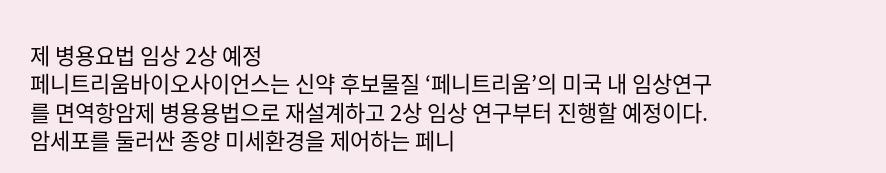제 병용요법 임상 2상 예정
페니트리움바이오사이언스는 신약 후보물질 ‘페니트리움’의 미국 내 임상연구를 면역항암제 병용용법으로 재설계하고 2상 임상 연구부터 진행할 예정이다. 암세포를 둘러싼 종양 미세환경을 제어하는 페니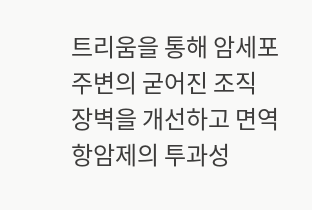트리움을 통해 암세포 주변의 굳어진 조직 장벽을 개선하고 면역항암제의 투과성